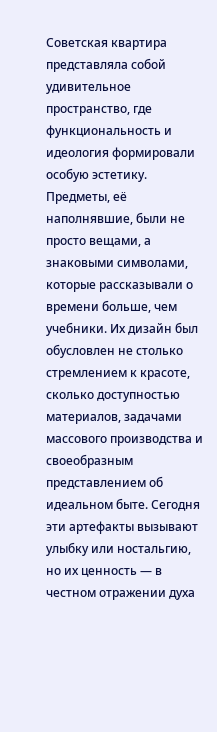Советская квартира представляла собой удивительное пространство, где функциональность и идеология формировали особую эстетику. Предметы, её наполнявшие, были не просто вещами, а знаковыми символами, которые рассказывали о времени больше, чем учебники. Их дизайн был обусловлен не столько стремлением к красоте, сколько доступностью материалов, задачами массового производства и своеобразным представлением об идеальном быте. Сегодня эти артефакты вызывают улыбку или ностальгию, но их ценность — в честном отражении духа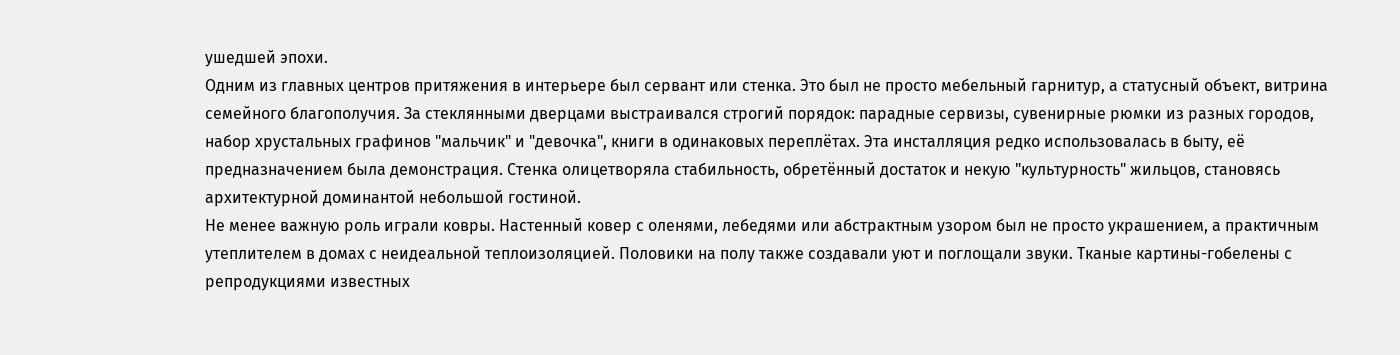ушедшей эпохи.
Одним из главных центров притяжения в интерьере был сервант или стенка. Это был не просто мебельный гарнитур, а статусный объект, витрина семейного благополучия. За стеклянными дверцами выстраивался строгий порядок: парадные сервизы, сувенирные рюмки из разных городов, набор хрустальных графинов "мальчик" и "девочка", книги в одинаковых переплётах. Эта инсталляция редко использовалась в быту, её предназначением была демонстрация. Стенка олицетворяла стабильность, обретённый достаток и некую "культурность" жильцов, становясь архитектурной доминантой небольшой гостиной.
Не менее важную роль играли ковры. Настенный ковер с оленями, лебедями или абстрактным узором был не просто украшением, а практичным утеплителем в домах с неидеальной теплоизоляцией. Половики на полу также создавали уют и поглощали звуки. Тканые картины-гобелены с репродукциями известных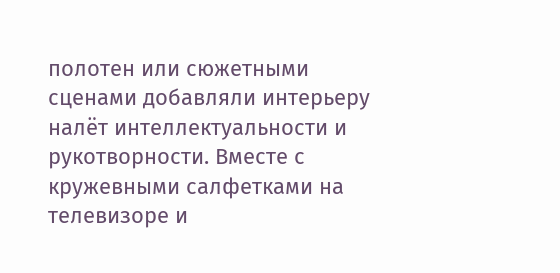полотен или сюжетными сценами добавляли интерьеру налёт интеллектуальности и рукотворности. Вместе с кружевными салфетками на телевизоре и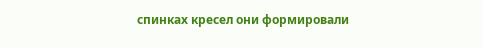спинках кресел они формировали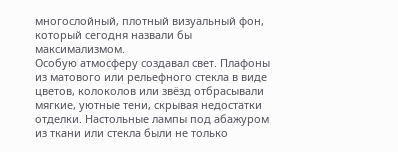многослойный, плотный визуальный фон, который сегодня назвали бы максимализмом.
Особую атмосферу создавал свет. Плафоны из матового или рельефного стекла в виде цветов, колоколов или звёзд отбрасывали мягкие, уютные тени, скрывая недостатки отделки. Настольные лампы под абажуром из ткани или стекла были не только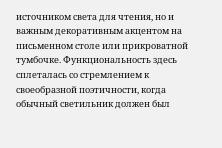источником света для чтения, но и важным декоративным акцентом на письменном столе или прикроватной тумбочке. Функциональность здесь сплеталась со стремлением к своеобразной поэтичности, когда обычный светильник должен был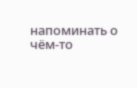напоминать о чём-то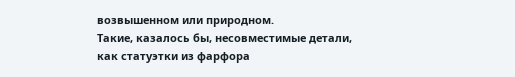возвышенном или природном.
Такие, казалось бы, несовместимые детали, как статуэтки из фарфора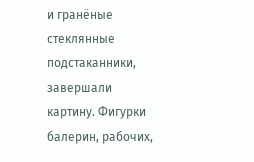и гранёные стеклянные подстаканники, завершали картину. Фигурки балерин, рабочих,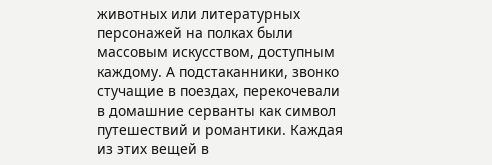животных или литературных персонажей на полках были массовым искусством, доступным каждому. А подстаканники, звонко стучащие в поездах, перекочевали в домашние серванты как символ путешествий и романтики. Каждая из этих вещей в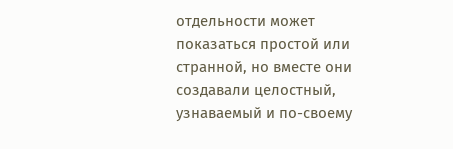отдельности может показаться простой или странной, но вместе они создавали целостный, узнаваемый и по-своему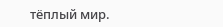тёплый мир.